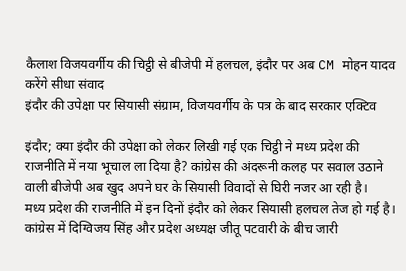कैलाश विजयवर्गीय की चिट्ठी से बीजेपी में हलचल, इंदौर पर अब CM मोहन यादव करेंगे सीधा संवाद
इंदौर की उपेक्षा पर सियासी संग्राम, विजयवर्गीय के पत्र के बाद सरकार एक्टिव

इंदौर; क्या इंदौर की उपेक्षा को लेकर लिखी गई एक चिट्ठी ने मध्य प्रदेश की राजनीति में नया भूचाल ला दिया है? कांग्रेस की अंदरूनी कलह पर सवाल उठाने वाली बीजेपी अब खुद अपने घर के सियासी विवादों से घिरी नजर आ रही है।
मध्य प्रदेश की राजनीति में इन दिनों इंदौर को लेकर सियासी हलचल तेज हो गई है। कांग्रेस में दिग्विजय सिंह और प्रदेश अध्यक्ष जीतू पटवारी के बीच जारी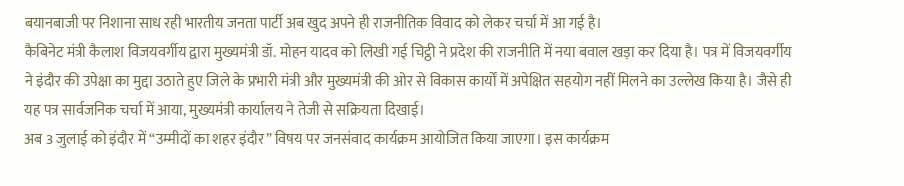बयानबाजी पर निशाना साध रही भारतीय जनता पार्टी अब खुद अपने ही राजनीतिक विवाद को लेकर चर्चा में आ गई है।
कैबिनेट मंत्री कैलाश विजयवर्गीय द्वारा मुख्यमंत्री डॉ. मोहन यादव को लिखी गई चिट्ठी ने प्रदेश की राजनीति में नया बवाल खड़ा कर दिया है। पत्र में विजयवर्गीय ने इंदौर की उपेक्षा का मुद्दा उठाते हुए जिले के प्रभारी मंत्री और मुख्यमंत्री की ओर से विकास कार्यों में अपेक्षित सहयोग नहीं मिलने का उल्लेख किया है। जैसे ही यह पत्र सार्वजनिक चर्चा में आया, मुख्यमंत्री कार्यालय ने तेजी से सक्रियता दिखाई।
अब 3 जुलाई को इंदौर में “उम्मीदों का शहर इंदौर” विषय पर जनसंवाद कार्यक्रम आयोजित किया जाएगा। इस कार्यक्रम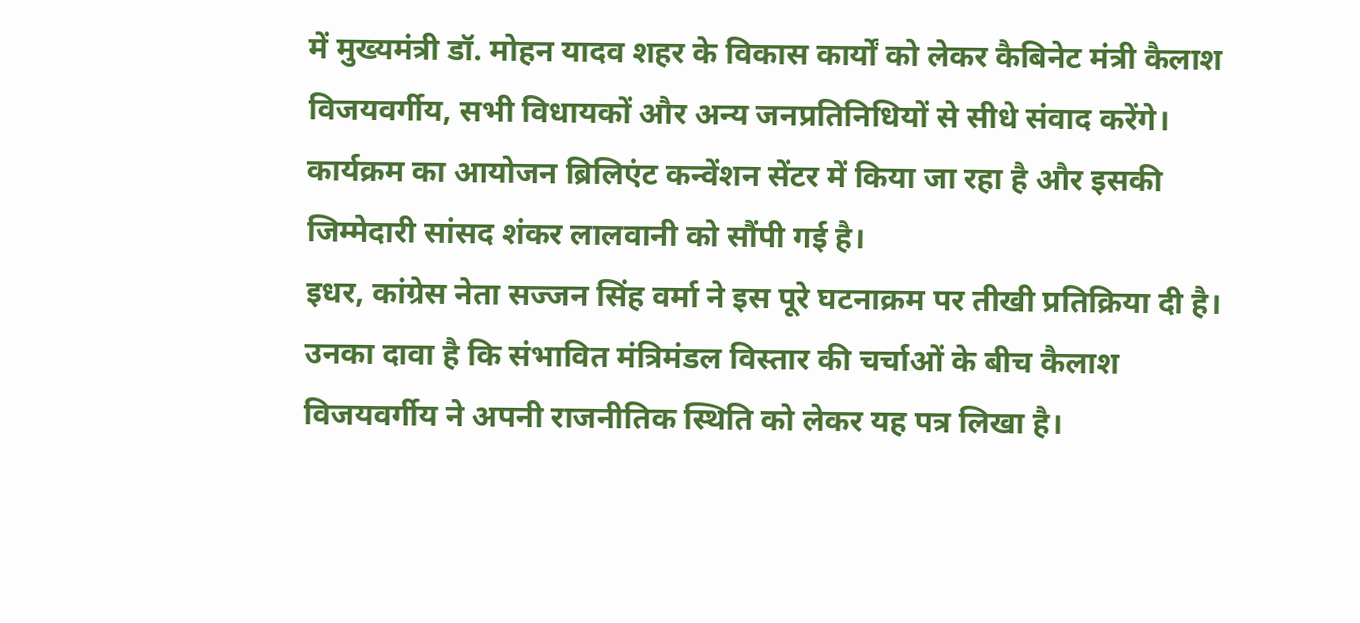में मुख्यमंत्री डॉ. मोहन यादव शहर के विकास कार्यों को लेकर कैबिनेट मंत्री कैलाश विजयवर्गीय, सभी विधायकों और अन्य जनप्रतिनिधियों से सीधे संवाद करेंगे। कार्यक्रम का आयोजन ब्रिलिएंट कन्वेंशन सेंटर में किया जा रहा है और इसकी जिम्मेदारी सांसद शंकर लालवानी को सौंपी गई है।
इधर, कांग्रेस नेता सज्जन सिंह वर्मा ने इस पूरे घटनाक्रम पर तीखी प्रतिक्रिया दी है। उनका दावा है कि संभावित मंत्रिमंडल विस्तार की चर्चाओं के बीच कैलाश विजयवर्गीय ने अपनी राजनीतिक स्थिति को लेकर यह पत्र लिखा है।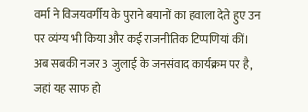वर्मा ने विजयवर्गीय के पुराने बयानों का हवाला देते हुए उन पर व्यंग्य भी किया और कई राजनीतिक टिप्पणियां कीं।
अब सबकी नजर 3 जुलाई के जनसंवाद कार्यक्रम पर है, जहां यह साफ हो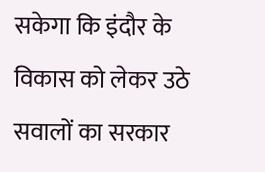सकेगा कि इंदौर के विकास को लेकर उठे सवालों का सरकार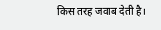किस तरह जवाब देती है।